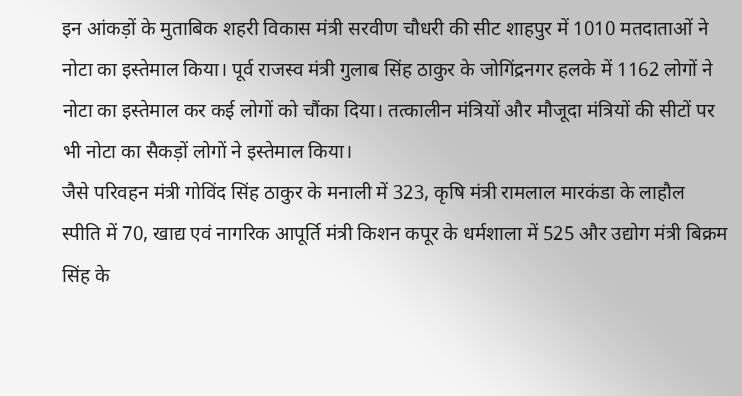इन आंकड़ों के मुताबिक शहरी विकास मंत्री सरवीण चौधरी की सीट शाहपुर में 1010 मतदाताओं ने नोटा का इस्तेमाल किया। पूर्व राजस्व मंत्री गुलाब सिंह ठाकुर के जोगिंद्रनगर हलके में 1162 लोगों ने नोटा का इस्तेमाल कर कई लोगों को चौंका दिया। तत्कालीन मंत्रियों और मौजूदा मंत्रियों की सीटों पर भी नोटा का सैकड़ों लोगों ने इस्तेमाल किया।
जैसे परिवहन मंत्री गोविंद सिंह ठाकुर के मनाली में 323, कृषि मंत्री रामलाल मारकंडा के लाहौल स्पीति में 70, खाद्य एवं नागरिक आपूर्ति मंत्री किशन कपूर के धर्मशाला में 525 और उद्योग मंत्री बिक्रम सिंह के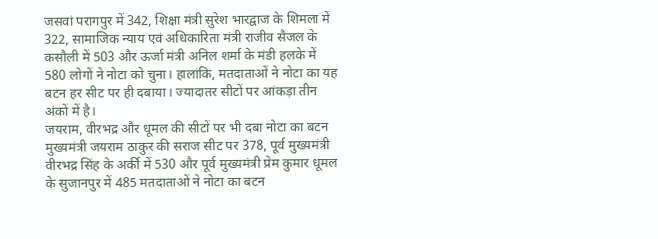जसवां परागपुर में 342, शिक्षा मंत्री सुरेश भारद्वाज के शिमला में 322, सामाजिक न्याय एवं अधिकारिता मंत्री राजीव सैजल के कसौली में 503 और ऊर्जा मंत्री अनिल शर्मा के मंडी हलके में 580 लोगों ने नोटा को चुना। हालांकि, मतदाताओं ने नोटा का यह बटन हर सीट पर ही दबाया। ज्यादातर सीटों पर आंकड़ा तीन अंकों में है।
जयराम, वीरभद्र और धूमल की सीटों पर भी दबा नोटा का बटन
मुख्यमंत्री जयराम ठाकुर की सराज सीट पर 378, पूर्व मुख्यमंत्री वीरभद्र सिंह के अर्की में 530 और पूर्व मुख्यमंत्री प्रेम कुमार धूमल के सुजानपुर में 485 मतदाताओं ने नोटा का बटन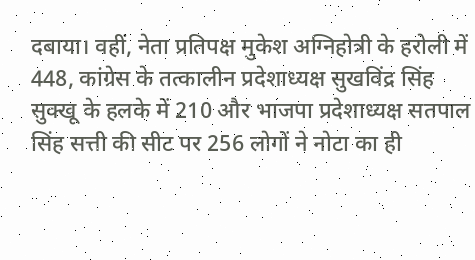दबाया। वहीं, नेता प्रतिपक्ष मुकेश अग्निहोत्री के हरोली में 448, कांग्रेस के तत्कालीन प्रदेशाध्यक्ष सुखविंद्र सिंह सुक्खू के हलके में 210 और भाजपा प्रदेशाध्यक्ष सतपाल सिंह सत्ती की सीट पर 256 लोगों ने नोटा का ही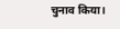चुनाव किया।